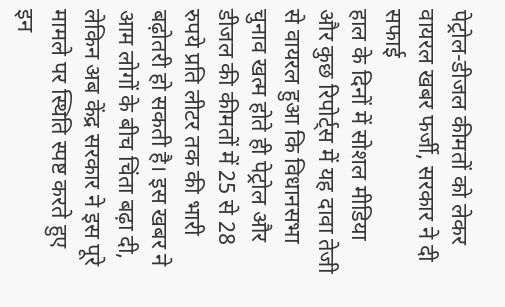पेट्रोल-डीजल कीमतों को लेकर वायरल खबर फर्जी, सरकार ने दी सफाई
हाल के दिनों में सोशल मीडिया और कुछ रिपोर्ट्स में यह दावा तेजी से वायरल हुआ कि विधानसभा चुनाव खत्म होते ही पेट्रोल और डीजल की कीमतों में 25 से 28 रुपये प्रति लीटर तक की भारी बढ़ोतरी हो सकती है। इस खबर ने आम लोगों के बीच चिंता बढ़ा दी, लेकिन अब केंद्र सरकार ने इस पूरे मामले पर स्थिति स्पष्ट करते हुए इन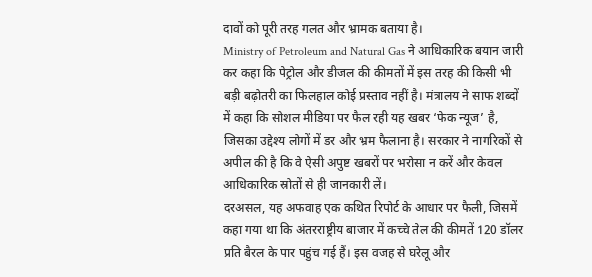दावों को पूरी तरह गलत और भ्रामक बताया है।
Ministry of Petroleum and Natural Gas ने आधिकारिक बयान जारी कर कहा कि पेट्रोल और डीजल की कीमतों में इस तरह की किसी भी बड़ी बढ़ोतरी का फिलहाल कोई प्रस्ताव नहीं है। मंत्रालय ने साफ शब्दों में कहा कि सोशल मीडिया पर फैल रही यह खबर ‘फेक न्यूज’ है, जिसका उद्देश्य लोगों में डर और भ्रम फैलाना है। सरकार ने नागरिकों से अपील की है कि वे ऐसी अपुष्ट खबरों पर भरोसा न करें और केवल आधिकारिक स्रोतों से ही जानकारी लें।
दरअसल, यह अफवाह एक कथित रिपोर्ट के आधार पर फैली, जिसमें कहा गया था कि अंतरराष्ट्रीय बाजार में कच्चे तेल की कीमतें 120 डॉलर प्रति बैरल के पार पहुंच गई हैं। इस वजह से घरेलू और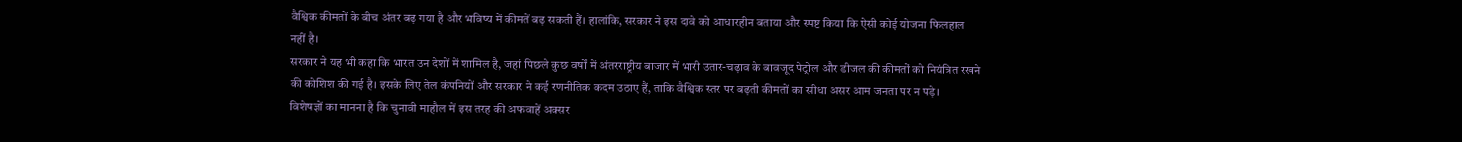वैश्विक कीमतों के बीच अंतर बढ़ गया है और भविष्य में कीमतें बढ़ सकती हैं। हालांकि, सरकार ने इस दावे को आधारहीन बताया और स्पष्ट किया कि ऐसी कोई योजना फिलहाल नहीं है।
सरकार ने यह भी कहा कि भारत उन देशों में शामिल है, जहां पिछले कुछ वर्षों में अंतरराष्ट्रीय बाजार में भारी उतार-चढ़ाव के बावजूद पेट्रोल और डीजल की कीमतों को नियंत्रित रखने की कोशिश की गई है। इसके लिए तेल कंपनियों और सरकार ने कई रणनीतिक कदम उठाए हैं, ताकि वैश्विक स्तर पर बढ़ती कीमतों का सीधा असर आम जनता पर न पड़े।
विशेषज्ञों का मानना है कि चुनावी माहौल में इस तरह की अफवाहें अक्सर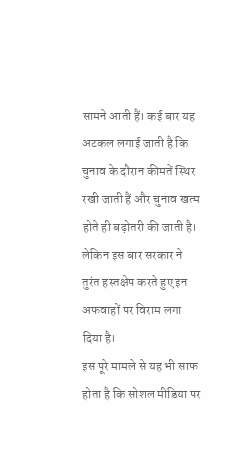सामने आती हैं। कई बार यह अटकल लगाई जाती है कि चुनाव के दौरान कीमतें स्थिर रखी जाती हैं और चुनाव खत्म होते ही बढ़ोतरी की जाती है। लेकिन इस बार सरकार ने तुरंत हस्तक्षेप करते हुए इन अफवाहों पर विराम लगा दिया है।
इस पूरे मामले से यह भी साफ होता है कि सोशल मीडिया पर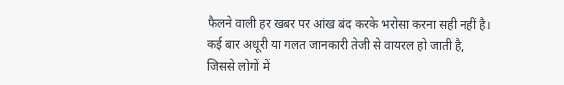फैलने वाली हर खबर पर आंख बंद करके भरोसा करना सही नहीं है। कई बार अधूरी या गलत जानकारी तेजी से वायरल हो जाती है, जिससे लोगों में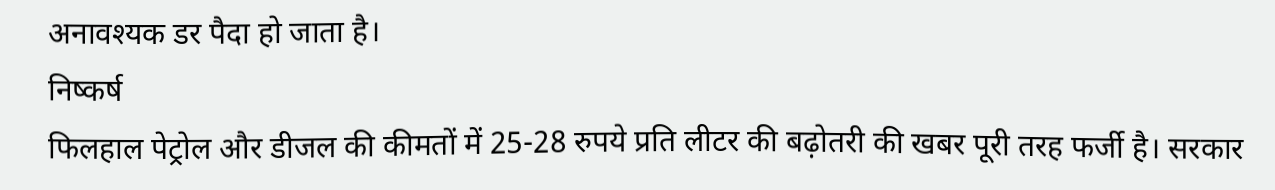अनावश्यक डर पैदा हो जाता है।
निष्कर्ष
फिलहाल पेट्रोल और डीजल की कीमतों में 25-28 रुपये प्रति लीटर की बढ़ोतरी की खबर पूरी तरह फर्जी है। सरकार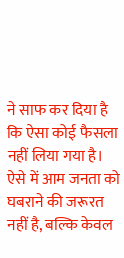ने साफ कर दिया है कि ऐसा कोई फैसला नहीं लिया गया है। ऐसे में आम जनता को घबराने की जरूरत नहीं है, बल्कि केवल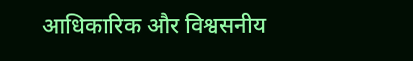आधिकारिक और विश्वसनीय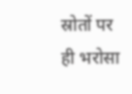स्रोतों पर ही भरोसा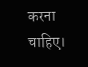करना चाहिए।